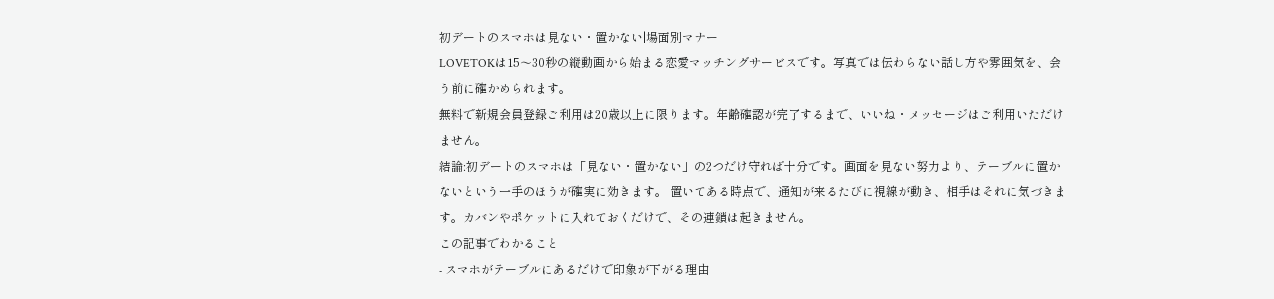初デートのスマホは見ない・置かない|場面別マナー
LOVETOKは15〜30秒の縦動画から始まる恋愛マッチングサービスです。写真では伝わらない話し方や雰囲気を、会う前に確かめられます。
無料で新規会員登録ご利用は20歳以上に限ります。年齢確認が完了するまで、いいね・メッセージはご利用いただけません。
結論:初デートのスマホは「見ない・置かない」の2つだけ守れば十分です。画面を見ない努力より、テーブルに置かないという一手のほうが確実に効きます。 置いてある時点で、通知が来るたびに視線が動き、相手はそれに気づきます。カバンやポケットに入れておくだけで、その連鎖は起きません。
この記事でわかること
- スマホがテーブルにあるだけで印象が下がる理由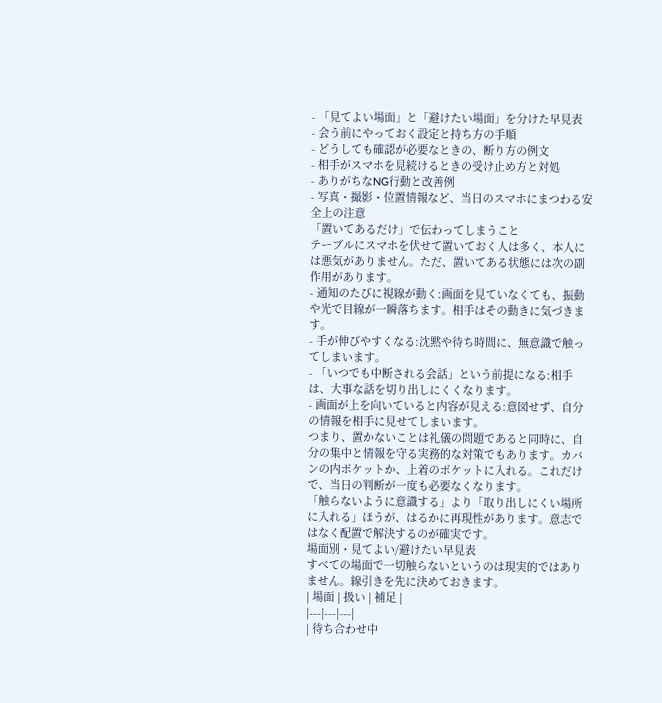- 「見てよい場面」と「避けたい場面」を分けた早見表
- 会う前にやっておく設定と持ち方の手順
- どうしても確認が必要なときの、断り方の例文
- 相手がスマホを見続けるときの受け止め方と対処
- ありがちなNG行動と改善例
- 写真・撮影・位置情報など、当日のスマホにまつわる安全上の注意
「置いてあるだけ」で伝わってしまうこと
テーブルにスマホを伏せて置いておく人は多く、本人には悪気がありません。ただ、置いてある状態には次の副作用があります。
- 通知のたびに視線が動く:画面を見ていなくても、振動や光で目線が一瞬落ちます。相手はその動きに気づきます。
- 手が伸びやすくなる:沈黙や待ち時間に、無意識で触ってしまいます。
- 「いつでも中断される会話」という前提になる:相手は、大事な話を切り出しにくくなります。
- 画面が上を向いていると内容が見える:意図せず、自分の情報を相手に見せてしまいます。
つまり、置かないことは礼儀の問題であると同時に、自分の集中と情報を守る実務的な対策でもあります。カバンの内ポケットか、上着のポケットに入れる。これだけで、当日の判断が一度も必要なくなります。
「触らないように意識する」より「取り出しにくい場所に入れる」ほうが、はるかに再現性があります。意志ではなく配置で解決するのが確実です。
場面別・見てよい/避けたい早見表
すべての場面で一切触らないというのは現実的ではありません。線引きを先に決めておきます。
| 場面 | 扱い | 補足 |
|---|---|---|
| 待ち合わせ中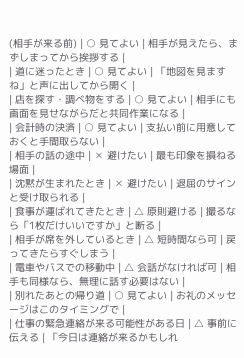(相手が来る前) | ○ 見てよい | 相手が見えたら、まずしまってから挨拶する |
| 道に迷ったとき | ○ 見てよい | 「地図を見ますね」と声に出してから開く |
| 店を探す・調べ物をする | ○ 見てよい | 相手にも画面を見せながらだと共同作業になる |
| 会計時の決済 | ○ 見てよい | 支払い前に用意しておくと手間取らない |
| 相手の話の途中 | ✕ 避けたい | 最も印象を損ねる場面 |
| 沈黙が生まれたとき | ✕ 避けたい | 退屈のサインと受け取られる |
| 食事が運ばれてきたとき | △ 原則避ける | 撮るなら「1枚だけいいですか」と断る |
| 相手が席を外しているとき | △ 短時間なら可 | 戻ってきたらすぐしまう |
| 電車やバスでの移動中 | △ 会話がなければ可 | 相手も同様なら、無理に話す必要はない |
| 別れたあとの帰り道 | ○ 見てよい | お礼のメッセージはこのタイミングで |
| 仕事の緊急連絡が来る可能性がある日 | △ 事前に伝える | 「今日は連絡が来るかもしれ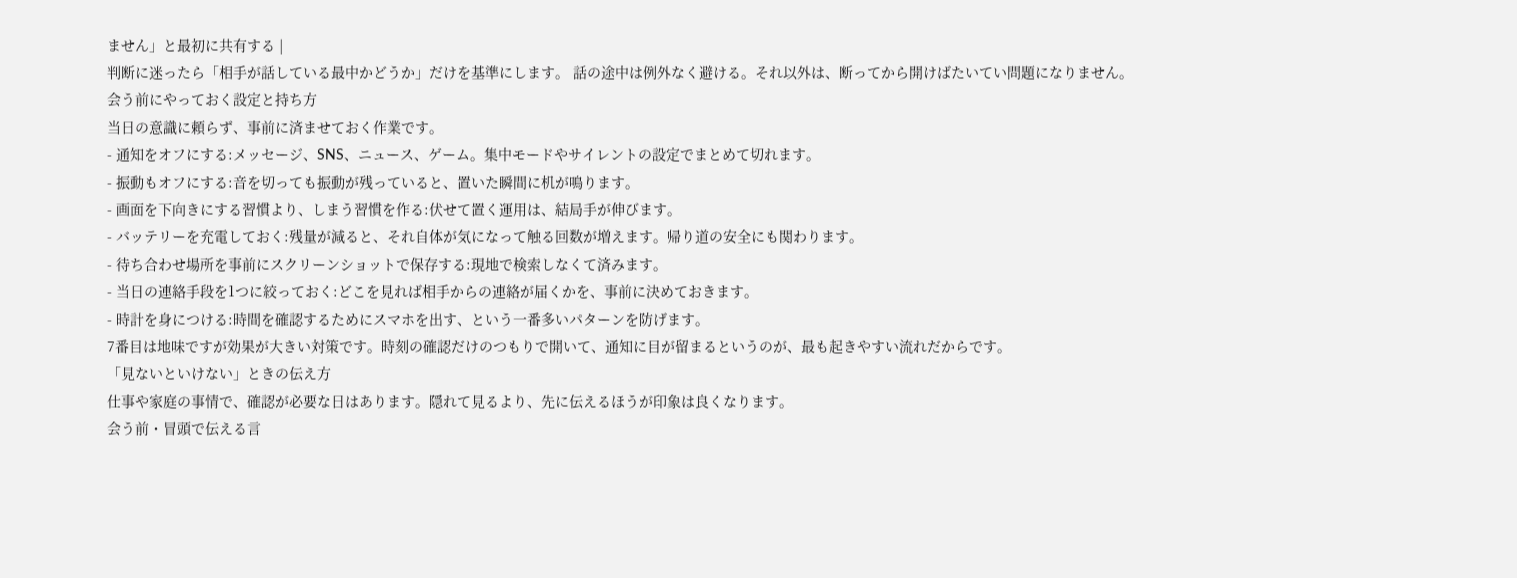ません」と最初に共有する |
判断に迷ったら「相手が話している最中かどうか」だけを基準にします。 話の途中は例外なく避ける。それ以外は、断ってから開けばたいてい問題になりません。
会う前にやっておく設定と持ち方
当日の意識に頼らず、事前に済ませておく作業です。
- 通知をオフにする:メッセージ、SNS、ニュース、ゲーム。集中モードやサイレントの設定でまとめて切れます。
- 振動もオフにする:音を切っても振動が残っていると、置いた瞬間に机が鳴ります。
- 画面を下向きにする習慣より、しまう習慣を作る:伏せて置く運用は、結局手が伸びます。
- バッテリーを充電しておく:残量が減ると、それ自体が気になって触る回数が増えます。帰り道の安全にも関わります。
- 待ち合わせ場所を事前にスクリーンショットで保存する:現地で検索しなくて済みます。
- 当日の連絡手段を1つに絞っておく:どこを見れば相手からの連絡が届くかを、事前に決めておきます。
- 時計を身につける:時間を確認するためにスマホを出す、という一番多いパターンを防げます。
7番目は地味ですが効果が大きい対策です。時刻の確認だけのつもりで開いて、通知に目が留まるというのが、最も起きやすい流れだからです。
「見ないといけない」ときの伝え方
仕事や家庭の事情で、確認が必要な日はあります。隠れて見るより、先に伝えるほうが印象は良くなります。
会う前・冒頭で伝える言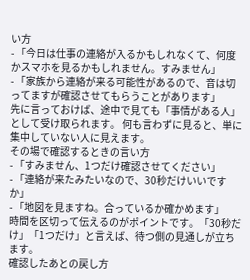い方
- 「今日は仕事の連絡が入るかもしれなくて、何度かスマホを見るかもしれません。すみません」
- 「家族から連絡が来る可能性があるので、音は切ってますが確認させてもらうことがあります」
先に言っておけば、途中で見ても「事情がある人」として受け取られます。 何も言わずに見ると、単に集中していない人に見えます。
その場で確認するときの言い方
- 「すみません、1つだけ確認させてください」
- 「連絡が来たみたいなので、30秒だけいいですか」
- 「地図を見ますね。合っているか確かめます」
時間を区切って伝えるのがポイントです。「30秒だけ」「1つだけ」と言えば、待つ側の見通しが立ちます。
確認したあとの戻し方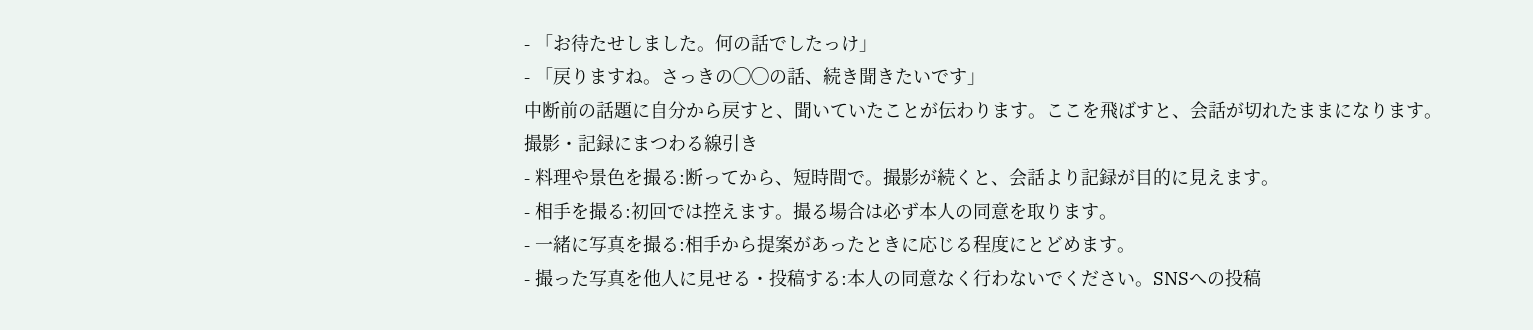- 「お待たせしました。何の話でしたっけ」
- 「戻りますね。さっきの◯◯の話、続き聞きたいです」
中断前の話題に自分から戻すと、聞いていたことが伝わります。ここを飛ばすと、会話が切れたままになります。
撮影・記録にまつわる線引き
- 料理や景色を撮る:断ってから、短時間で。撮影が続くと、会話より記録が目的に見えます。
- 相手を撮る:初回では控えます。撮る場合は必ず本人の同意を取ります。
- 一緒に写真を撮る:相手から提案があったときに応じる程度にとどめます。
- 撮った写真を他人に見せる・投稿する:本人の同意なく行わないでください。SNSへの投稿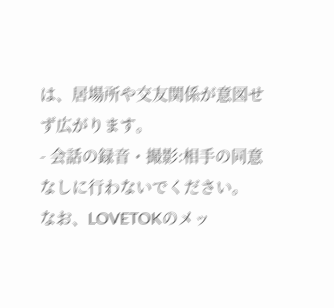は、居場所や交友関係が意図せず広がります。
- 会話の録音・撮影:相手の同意なしに行わないでください。
なお、LOVETOKのメッ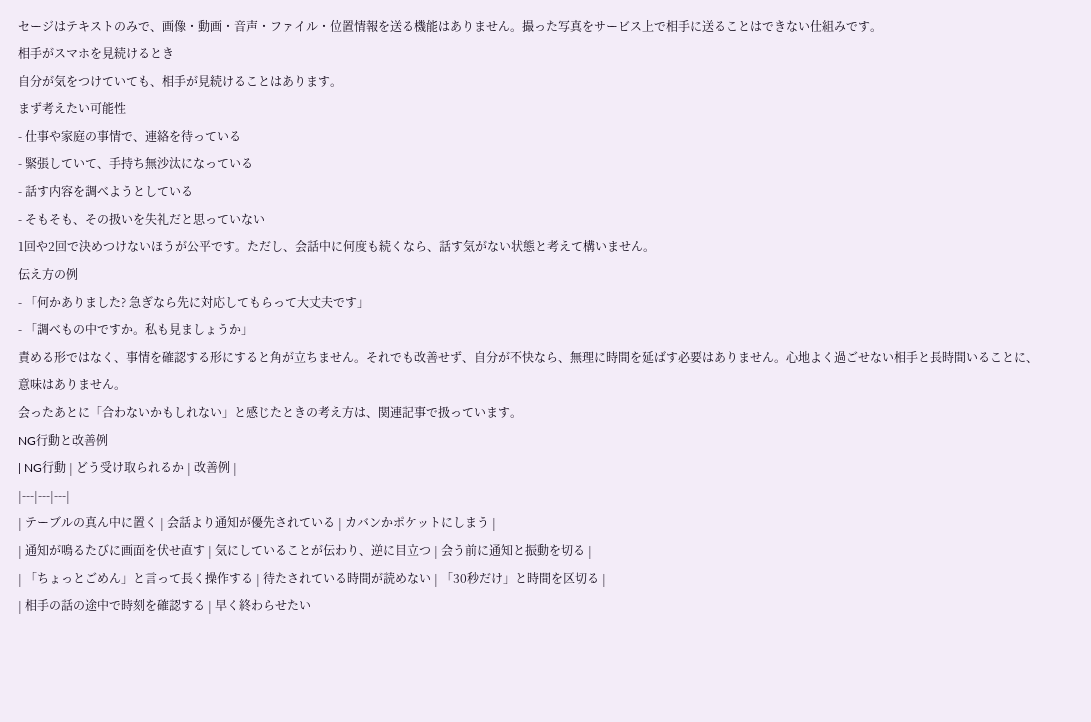セージはテキストのみで、画像・動画・音声・ファイル・位置情報を送る機能はありません。撮った写真をサービス上で相手に送ることはできない仕組みです。
相手がスマホを見続けるとき
自分が気をつけていても、相手が見続けることはあります。
まず考えたい可能性
- 仕事や家庭の事情で、連絡を待っている
- 緊張していて、手持ち無沙汰になっている
- 話す内容を調べようとしている
- そもそも、その扱いを失礼だと思っていない
1回や2回で決めつけないほうが公平です。ただし、会話中に何度も続くなら、話す気がない状態と考えて構いません。
伝え方の例
- 「何かありました? 急ぎなら先に対応してもらって大丈夫です」
- 「調べもの中ですか。私も見ましょうか」
責める形ではなく、事情を確認する形にすると角が立ちません。それでも改善せず、自分が不快なら、無理に時間を延ばす必要はありません。心地よく過ごせない相手と長時間いることに、意味はありません。
会ったあとに「合わないかもしれない」と感じたときの考え方は、関連記事で扱っています。
NG行動と改善例
| NG行動 | どう受け取られるか | 改善例 |
|---|---|---|
| テーブルの真ん中に置く | 会話より通知が優先されている | カバンかポケットにしまう |
| 通知が鳴るたびに画面を伏せ直す | 気にしていることが伝わり、逆に目立つ | 会う前に通知と振動を切る |
| 「ちょっとごめん」と言って長く操作する | 待たされている時間が読めない | 「30秒だけ」と時間を区切る |
| 相手の話の途中で時刻を確認する | 早く終わらせたい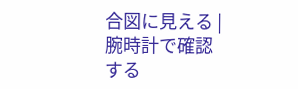合図に見える | 腕時計で確認する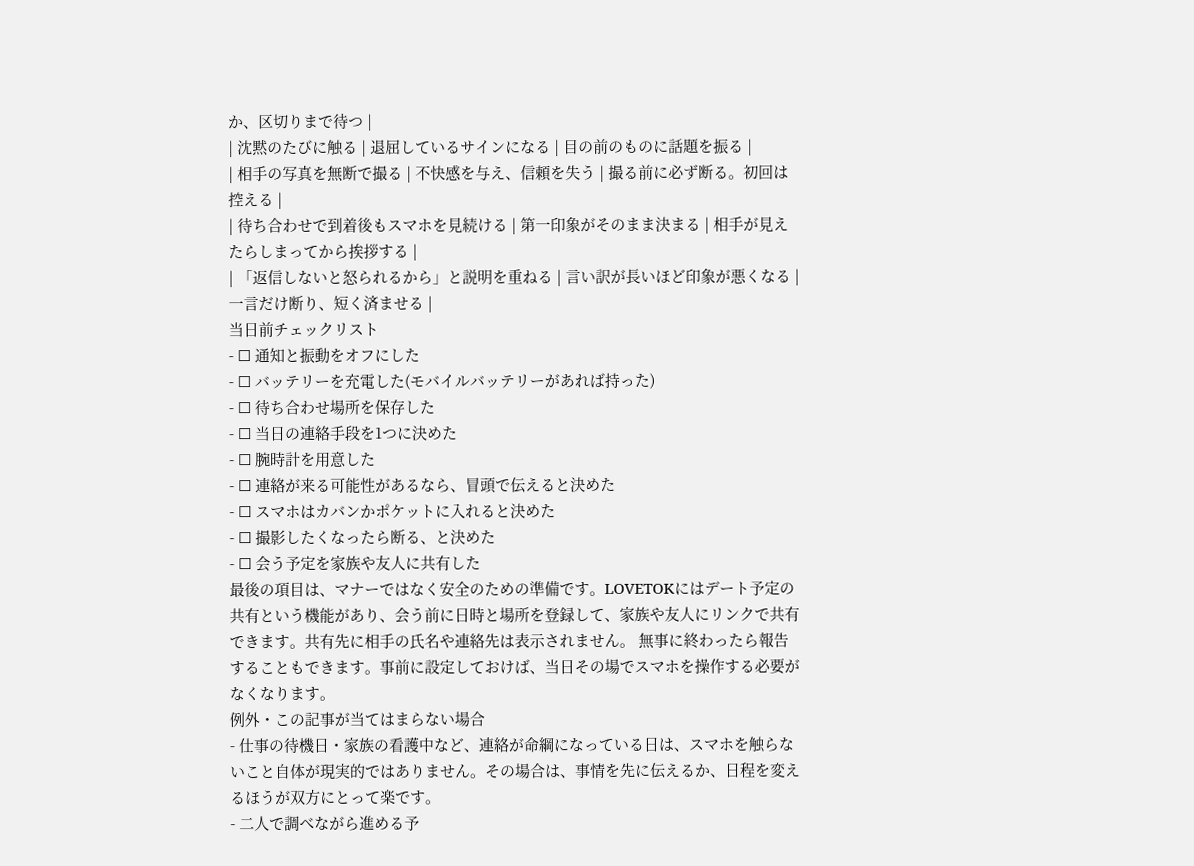か、区切りまで待つ |
| 沈黙のたびに触る | 退屈しているサインになる | 目の前のものに話題を振る |
| 相手の写真を無断で撮る | 不快感を与え、信頼を失う | 撮る前に必ず断る。初回は控える |
| 待ち合わせで到着後もスマホを見続ける | 第一印象がそのまま決まる | 相手が見えたらしまってから挨拶する |
| 「返信しないと怒られるから」と説明を重ねる | 言い訳が長いほど印象が悪くなる | 一言だけ断り、短く済ませる |
当日前チェックリスト
- ☐ 通知と振動をオフにした
- ☐ バッテリーを充電した(モバイルバッテリーがあれば持った)
- ☐ 待ち合わせ場所を保存した
- ☐ 当日の連絡手段を1つに決めた
- ☐ 腕時計を用意した
- ☐ 連絡が来る可能性があるなら、冒頭で伝えると決めた
- ☐ スマホはカバンかポケットに入れると決めた
- ☐ 撮影したくなったら断る、と決めた
- ☐ 会う予定を家族や友人に共有した
最後の項目は、マナーではなく安全のための準備です。LOVETOKにはデート予定の共有という機能があり、会う前に日時と場所を登録して、家族や友人にリンクで共有できます。共有先に相手の氏名や連絡先は表示されません。 無事に終わったら報告することもできます。事前に設定しておけば、当日その場でスマホを操作する必要がなくなります。
例外・この記事が当てはまらない場合
- 仕事の待機日・家族の看護中など、連絡が命綱になっている日は、スマホを触らないこと自体が現実的ではありません。その場合は、事情を先に伝えるか、日程を変えるほうが双方にとって楽です。
- 二人で調べながら進める予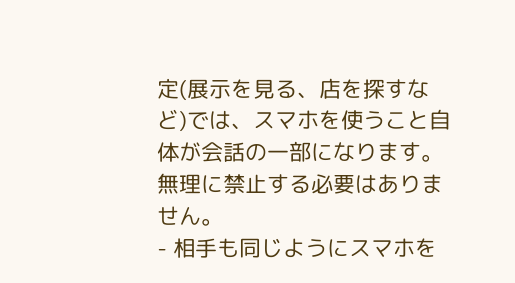定(展示を見る、店を探すなど)では、スマホを使うこと自体が会話の一部になります。無理に禁止する必要はありません。
- 相手も同じようにスマホを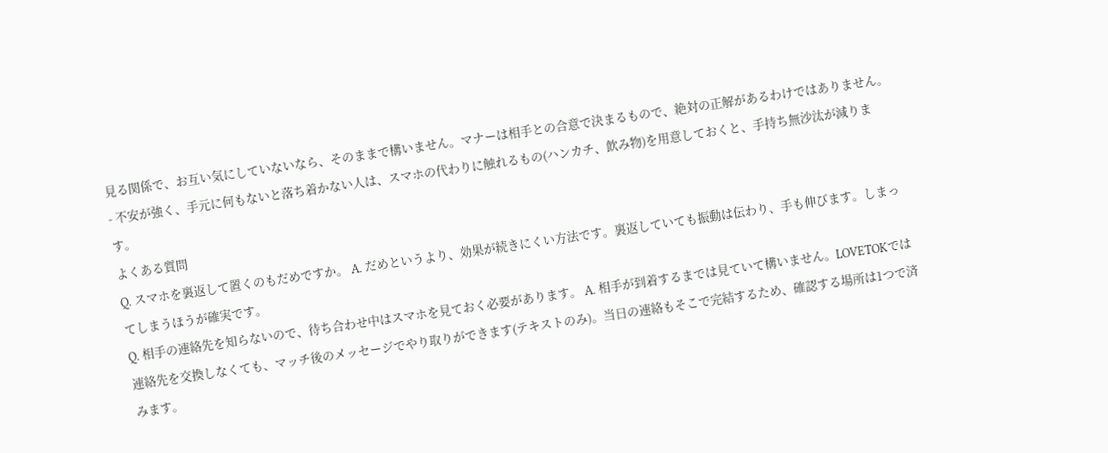見る関係で、お互い気にしていないなら、そのままで構いません。マナーは相手との合意で決まるもので、絶対の正解があるわけではありません。
- 不安が強く、手元に何もないと落ち着かない人は、スマホの代わりに触れるもの(ハンカチ、飲み物)を用意しておくと、手持ち無沙汰が減ります。
よくある質問
Q. スマホを裏返して置くのもだめですか。 A. だめというより、効果が続きにくい方法です。裏返していても振動は伝わり、手も伸びます。しまってしまうほうが確実です。
Q. 相手の連絡先を知らないので、待ち合わせ中はスマホを見ておく必要があります。 A. 相手が到着するまでは見ていて構いません。LOVETOKでは連絡先を交換しなくても、マッチ後のメッセージでやり取りができます(テキストのみ)。当日の連絡もそこで完結するため、確認する場所は1つで済みます。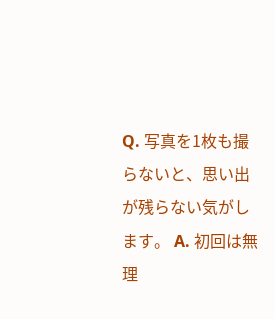Q. 写真を1枚も撮らないと、思い出が残らない気がします。 A. 初回は無理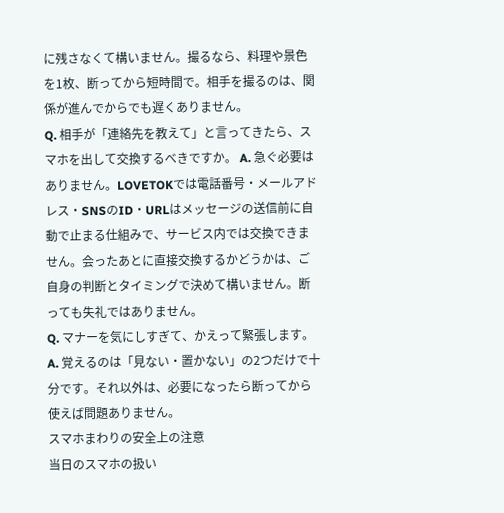に残さなくて構いません。撮るなら、料理や景色を1枚、断ってから短時間で。相手を撮るのは、関係が進んでからでも遅くありません。
Q. 相手が「連絡先を教えて」と言ってきたら、スマホを出して交換するべきですか。 A. 急ぐ必要はありません。LOVETOKでは電話番号・メールアドレス・SNSのID・URLはメッセージの送信前に自動で止まる仕組みで、サービス内では交換できません。会ったあとに直接交換するかどうかは、ご自身の判断とタイミングで決めて構いません。断っても失礼ではありません。
Q. マナーを気にしすぎて、かえって緊張します。 A. 覚えるのは「見ない・置かない」の2つだけで十分です。それ以外は、必要になったら断ってから使えば問題ありません。
スマホまわりの安全上の注意
当日のスマホの扱い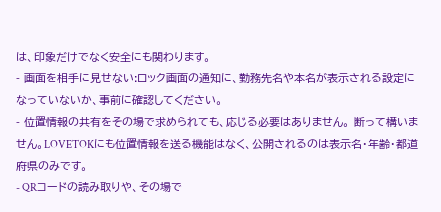は、印象だけでなく安全にも関わります。
- 画面を相手に見せない:ロック画面の通知に、勤務先名や本名が表示される設定になっていないか、事前に確認してください。
- 位置情報の共有をその場で求められても、応じる必要はありません。 断って構いません。LOVETOKにも位置情報を送る機能はなく、公開されるのは表示名・年齢・都道府県のみです。
- QRコードの読み取りや、その場で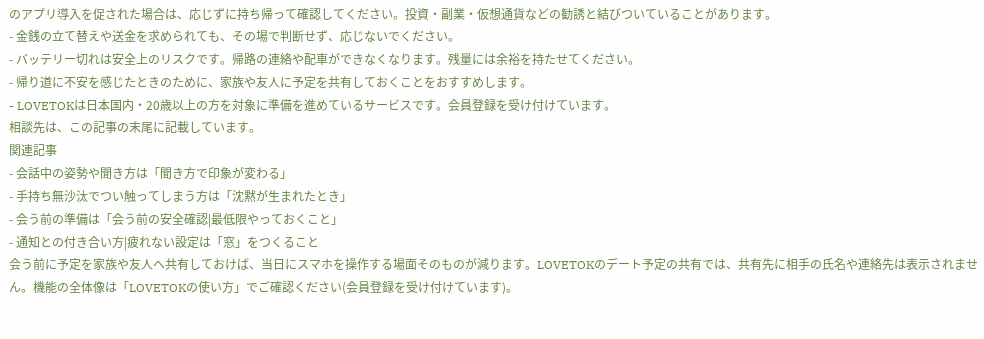のアプリ導入を促された場合は、応じずに持ち帰って確認してください。投資・副業・仮想通貨などの勧誘と結びついていることがあります。
- 金銭の立て替えや送金を求められても、その場で判断せず、応じないでください。
- バッテリー切れは安全上のリスクです。帰路の連絡や配車ができなくなります。残量には余裕を持たせてください。
- 帰り道に不安を感じたときのために、家族や友人に予定を共有しておくことをおすすめします。
- LOVETOKは日本国内・20歳以上の方を対象に準備を進めているサービスです。会員登録を受け付けています。
相談先は、この記事の末尾に記載しています。
関連記事
- 会話中の姿勢や聞き方は「聞き方で印象が変わる」
- 手持ち無沙汰でつい触ってしまう方は「沈黙が生まれたとき」
- 会う前の準備は「会う前の安全確認|最低限やっておくこと」
- 通知との付き合い方|疲れない設定は「窓」をつくること
会う前に予定を家族や友人へ共有しておけば、当日にスマホを操作する場面そのものが減ります。LOVETOKのデート予定の共有では、共有先に相手の氏名や連絡先は表示されません。機能の全体像は「LOVETOKの使い方」でご確認ください(会員登録を受け付けています)。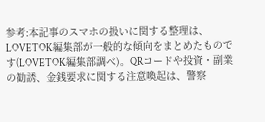参考:本記事のスマホの扱いに関する整理は、LOVETOK編集部が一般的な傾向をまとめたものです(LOVETOK編集部調べ)。QRコードや投資・副業の勧誘、金銭要求に関する注意喚起は、警察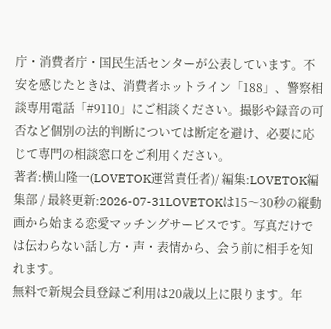庁・消費者庁・国民生活センターが公表しています。不安を感じたときは、消費者ホットライン「188」、警察相談専用電話「#9110」にご相談ください。撮影や録音の可否など個別の法的判断については断定を避け、必要に応じて専門の相談窓口をご利用ください。
著者:横山隆一(LOVETOK運営責任者)/ 編集:LOVETOK編集部 / 最終更新:2026-07-31LOVETOKは15〜30秒の縦動画から始まる恋愛マッチングサービスです。写真だけでは伝わらない話し方・声・表情から、会う前に相手を知れます。
無料で新規会員登録ご利用は20歳以上に限ります。年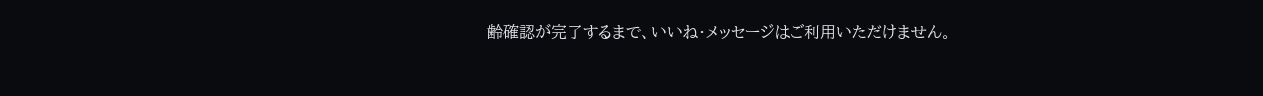齢確認が完了するまで、いいね・メッセージはご利用いただけません。